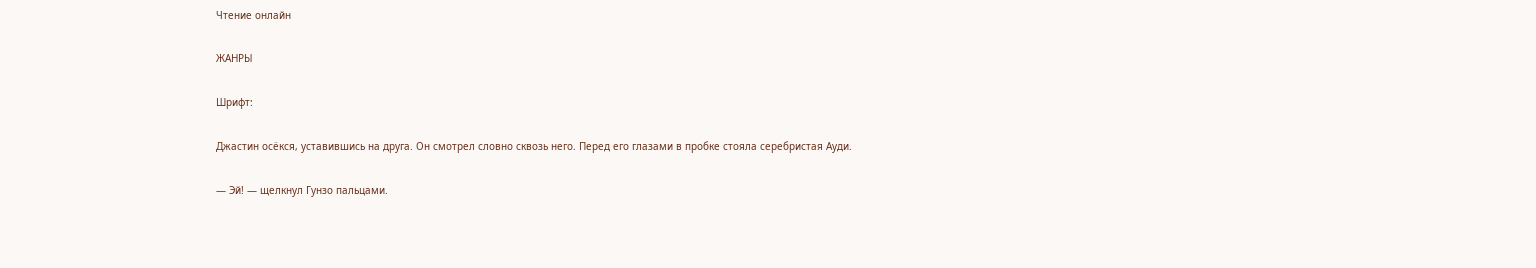Чтение онлайн

ЖАНРЫ

Шрифт:

Джастин осёкся, уставившись на друга. Он смотрел словно сквозь него. Перед его глазами в пробке стояла серебристая Ауди.

— Эй! — щелкнул Гунзо пальцами.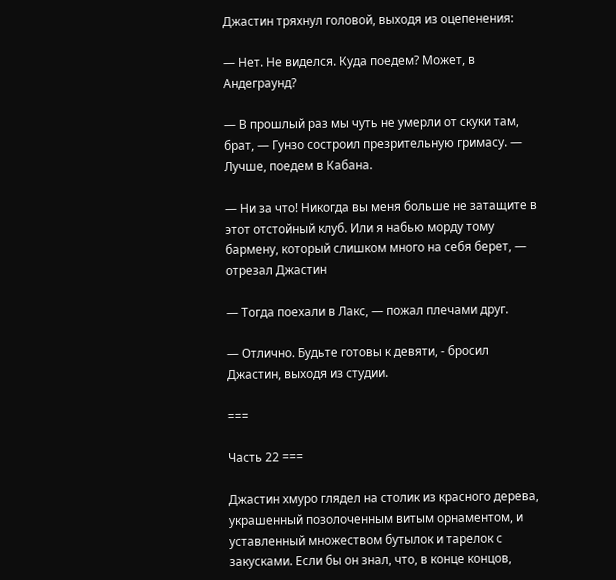Джастин тряхнул головой, выходя из оцепенения:

— Нет. Не виделся. Куда поедем? Может, в Андеграунд?

— В прошлый раз мы чуть не умерли от скуки там, брат, — Гунзо состроил презрительную гримасу. — Лучше, поедем в Кабана.

— Ни за что! Никогда вы меня больше не затащите в этот отстойный клуб. Или я набью морду тому бармену, который слишком много на себя берет, — отрезал Джастин

— Тогда поехали в Лакс, — пожал плечами друг.

— Отлично. Будьте готовы к девяти, - бросил Джастин, выходя из студии.

===

Часть 22 ===

Джастин хмуро глядел на столик из красного дерева, украшенный позолоченным витым орнаментом, и уставленный множеством бутылок и тарелок с закусками. Если бы он знал, что, в конце концов,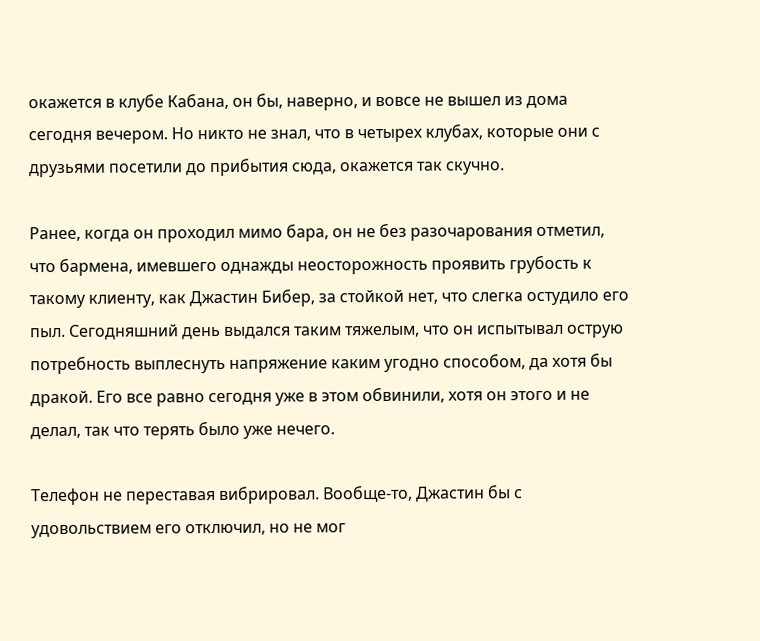окажется в клубе Кабана, он бы, наверно, и вовсе не вышел из дома сегодня вечером. Но никто не знал, что в четырех клубах, которые они с друзьями посетили до прибытия сюда, окажется так скучно.

Ранее, когда он проходил мимо бара, он не без разочарования отметил, что бармена, имевшего однажды неосторожность проявить грубость к такому клиенту, как Джастин Бибер, за стойкой нет, что слегка остудило его пыл. Сегодняшний день выдался таким тяжелым, что он испытывал острую потребность выплеснуть напряжение каким угодно способом, да хотя бы дракой. Его все равно сегодня уже в этом обвинили, хотя он этого и не делал, так что терять было уже нечего.

Телефон не переставая вибрировал. Вообще-то, Джастин бы с удовольствием его отключил, но не мог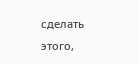сделать этого,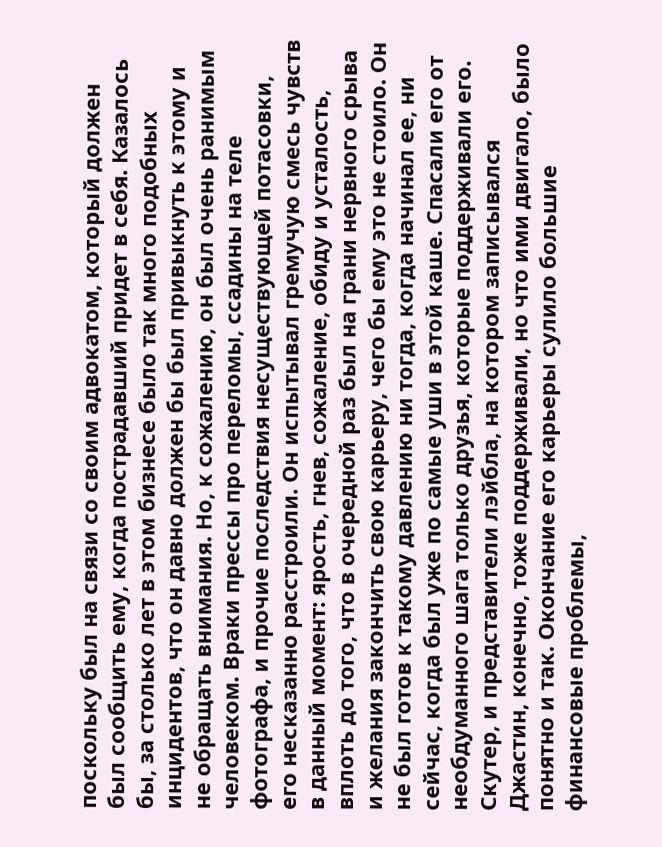поскольку был на связи со своим адвокатом, который должен был сообщить ему, когда пострадавший придет в себя. Казалось бы, за столько лет в этом бизнесе было так много подобных инцидентов, что он давно должен бы был привыкнуть к этому и не обращать внимания. Но, к сожалению, он был очень ранимым человеком. Враки прессы про переломы, ссадины на теле фотографа, и прочие последствия несуществующей потасовки, его несказанно расстроили. Он испытывал гремучую смесь чувств в данный момент: ярость, гнев, сожаление, обиду и усталость, вплоть до того, что в очередной раз был на грани нервного срыва и желания закончить свою карьеру, чего бы ему это не стоило. Он не был готов к такому давлению ни тогда, когда начинал ее, ни сейчас, когда был уже по самые уши в этой каше. Спасали его от необдуманного шага только друзья, которые поддерживали его. Скутер, и представители лэйбла, на котором записывался Джастин, конечно, тоже поддерживали, но что ими двигало, было понятно и так. Окончание его карьеры сулило большие финансовые проблемы,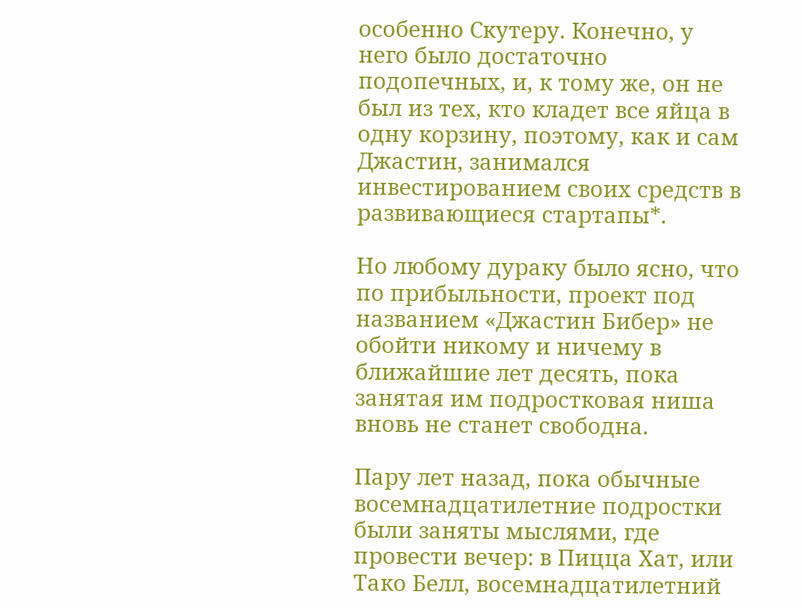особенно Скутеру. Конечно, у него было достаточно подопечных, и, к тому же, он не был из тех, кто кладет все яйца в одну корзину, поэтому, как и сам Джастин, занимался инвестированием своих средств в развивающиеся стартапы*.

Но любому дураку было ясно, что по прибыльности, проект под названием «Джастин Бибер» не обойти никому и ничему в ближайшие лет десять, пока занятая им подростковая ниша вновь не станет свободна.

Пару лет назад, пока обычные восемнадцатилетние подростки были заняты мыслями, где провести вечер: в Пицца Хат, или Тако Белл, восемнадцатилетний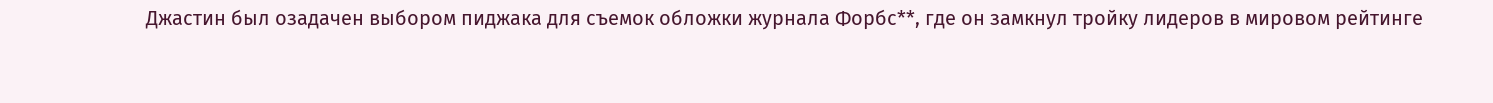Джастин был озадачен выбором пиджака для съемок обложки журнала Форбс**, где он замкнул тройку лидеров в мировом рейтинге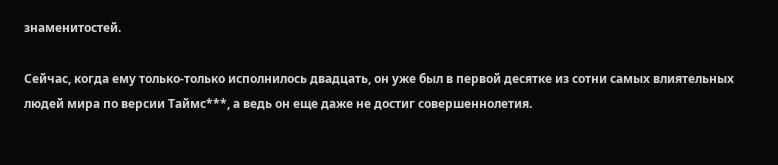знаменитостей.

Сейчас, когда ему только-только исполнилось двадцать, он уже был в первой десятке из сотни самых влиятельных людей мира по версии Таймс***, а ведь он еще даже не достиг совершеннолетия.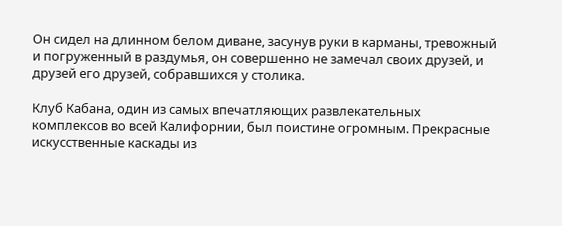Он сидел на длинном белом диване, засунув руки в карманы, тревожный и погруженный в раздумья, он совершенно не замечал своих друзей, и друзей его друзей, собравшихся у столика.

Клуб Кабана, один из самых впечатляющих развлекательных комплексов во всей Калифорнии, был поистине огромным. Прекрасные искусственные каскады из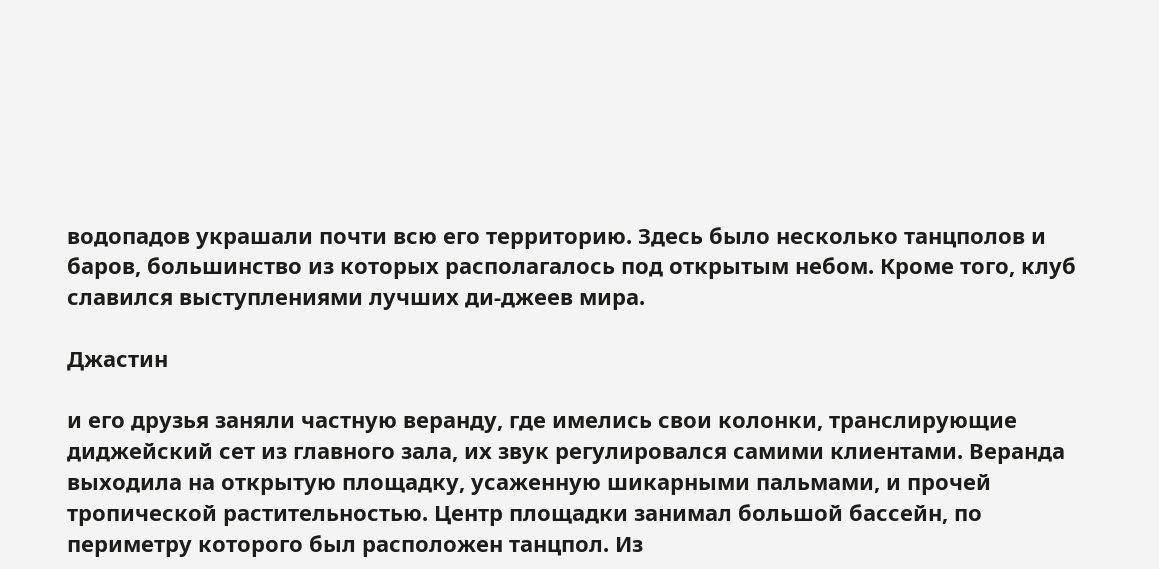водопадов украшали почти всю его территорию. Здесь было несколько танцполов и баров, большинство из которых располагалось под открытым небом. Кроме того, клуб славился выступлениями лучших ди-джеев мира.

Джастин

и его друзья заняли частную веранду, где имелись свои колонки, транслирующие диджейский сет из главного зала, их звук регулировался самими клиентами. Веранда выходила на открытую площадку, усаженную шикарными пальмами, и прочей тропической растительностью. Центр площадки занимал большой бассейн, по периметру которого был расположен танцпол. Из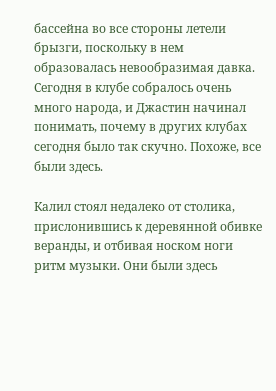бассейна во все стороны летели брызги, поскольку в нем образовалась невообразимая давка. Сегодня в клубе собралось очень много народа, и Джастин начинал понимать, почему в других клубах сегодня было так скучно. Похоже, все были здесь.

Калил стоял недалеко от столика, прислонившись к деревянной обивке веранды, и отбивая носком ноги ритм музыки. Они были здесь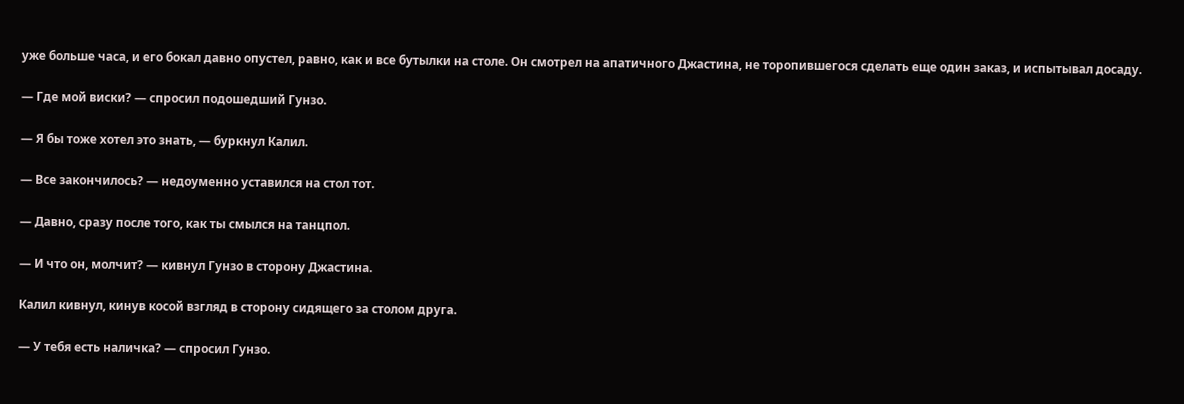уже больше часа, и его бокал давно опустел, равно, как и все бутылки на столе. Он смотрел на апатичного Джастина, не торопившегося сделать еще один заказ, и испытывал досаду.

— Где мой виски? — спросил подошедший Гунзо.

— Я бы тоже хотел это знать, — буркнул Калил.

— Все закончилось? — недоуменно уставился на стол тот.

— Давно, сразу после того, как ты смылся на танцпол.

— И что он, молчит? — кивнул Гунзо в сторону Джастина.

Калил кивнул, кинув косой взгляд в сторону сидящего за столом друга.

— У тебя есть наличка? — спросил Гунзо.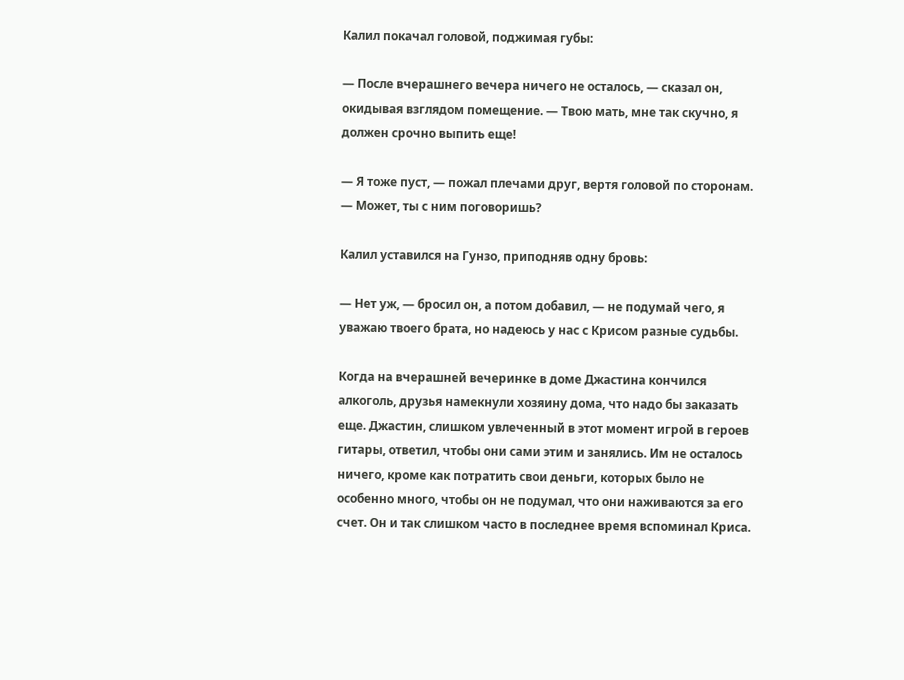Калил покачал головой, поджимая губы:

— После вчерашнего вечера ничего не осталось, — сказал он, окидывая взглядом помещение. — Твою мать, мне так скучно, я должен срочно выпить еще!

— Я тоже пуст, — пожал плечами друг, вертя головой по сторонам. — Может, ты с ним поговоришь?

Калил уставился на Гунзо, приподняв одну бровь:

— Нет уж, — бросил он, а потом добавил, — не подумай чего, я уважаю твоего брата, но надеюсь у нас с Крисом разные судьбы.

Когда на вчерашней вечеринке в доме Джастина кончился алкоголь, друзья намекнули хозяину дома, что надо бы заказать еще. Джастин, слишком увлеченный в этот момент игрой в героев гитары, ответил, чтобы они сами этим и занялись. Им не осталось ничего, кроме как потратить свои деньги, которых было не особенно много, чтобы он не подумал, что они наживаются за его счет. Он и так слишком часто в последнее время вспоминал Криса.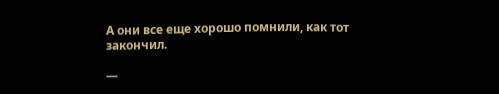А они все еще хорошо помнили, как тот закончил.

—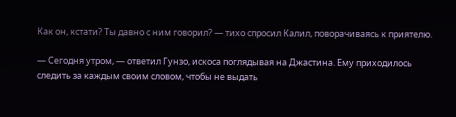Как он, кстати? Ты давно с ним говорил? — тихо спросил Калил, поворачиваясь к приятелю.

— Сегодня утром, — ответил Гунзо, искоса поглядывая на Джастина. Ему приходилось следить за каждым своим словом, чтобы не выдать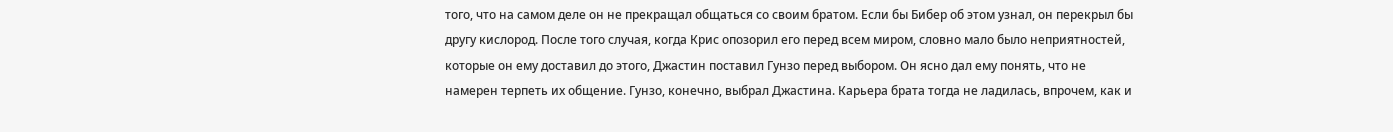того, что на самом деле он не прекращал общаться со своим братом. Если бы Бибер об этом узнал, он перекрыл бы другу кислород. После того случая, когда Крис опозорил его перед всем миром, словно мало было неприятностей, которые он ему доставил до этого, Джастин поставил Гунзо перед выбором. Он ясно дал ему понять, что не намерен терпеть их общение. Гунзо, конечно, выбрал Джастина. Карьера брата тогда не ладилась, впрочем, как и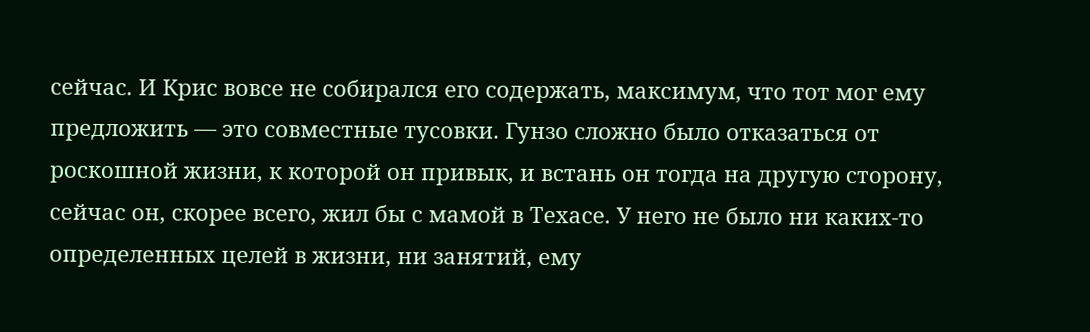сейчас. И Крис вовсе не собирался его содержать, максимум, что тот мог ему предложить — это совместные тусовки. Гунзо сложно было отказаться от роскошной жизни, к которой он привык, и встань он тогда на другую сторону, сейчас он, скорее всего, жил бы с мамой в Техасе. У него не было ни каких-то определенных целей в жизни, ни занятий, ему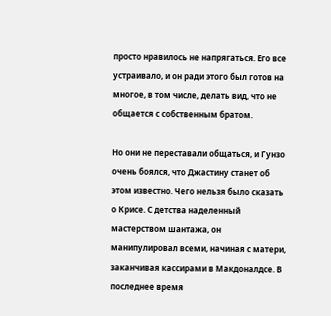просто нравилось не напрягаться. Его все устраивало, и он ради этого был готов на многое, в том числе, делать вид, что не общается с собственным братом.

Но они не переставали общаться, и Гунзо очень боялся, что Джастину станет об этом известно. Чего нельзя было сказать о Крисе. С детства наделенный мастерством шантажа, он манипулировал всеми, начиная с матери, заканчивая кассирами в Макдоналдсе. В последнее время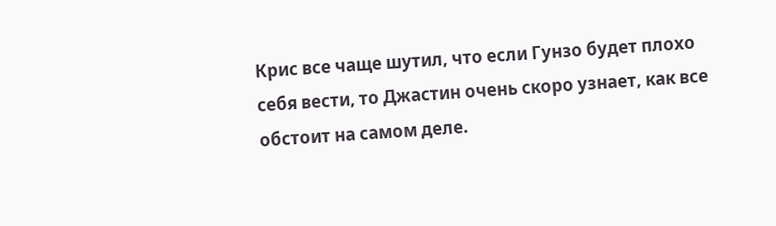Крис все чаще шутил, что если Гунзо будет плохо себя вести, то Джастин очень скоро узнает, как все обстоит на самом деле.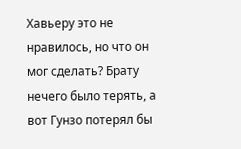Хавьеру это не нравилось, но что он мог сделать? Брату нечего было терять, а вот Гунзо потерял бы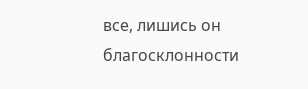все, лишись он благосклонности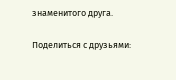знаменитого друга.

Поделиться с друзьями: